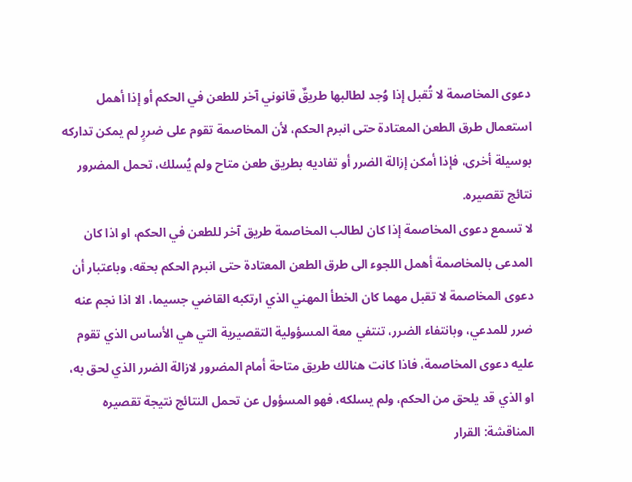دعوى المخاصمة لا تُقبل إذا وُجد لطالبها طريقٌ قانوني آخر للطعن في الحكم أو إذا أهمل استعمال طرق الطعن المعتادة حتى انبرم الحكم، لأن المخاصمة تقوم على ضررٍ لم يمكن تداركه بوسيلة أخرى، فإذا أمكن إزالة الضرر أو تفاديه بطريق طعن متاح ولم يُسلك، تحمل المضرور نتائج تقصيره.
لا تسمع دعوى المخاصمة إذا كان لطالب المخاصمة طريق آخر للطعن في الحكم، او اذا كان المدعی بالمخاصمة أهمل اللجوء الى طرق الطعن المعتادة حتى انبرم الحكم بحقه، وباعتبار أن دعوى المخاصمة لا تقبل مهما كان الخطأ المهني الذي ارتكبه القاضي جسيما، الا اذا نجم عنه ضرر للمدعي، وبانتفاء الضرر، تنتفي معة المسؤولية التقصيرية التي هي الأساس الذي تقوم عليه دعوى المخاصمة، فاذا كانت هنالك طريق متاحة أمام المضرور لازالة الضرر الذي لحق به، او الذي قد يلحق من الحكم، ولم يسلكه، فهو المسؤول عن تحمل النتائج نتيجة تقصيره المناقشة: القرار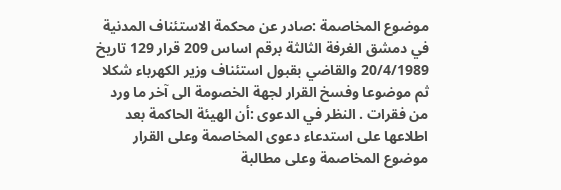موضوع المخاصمة :صادر عن محكمة الاستئناف المدنية في دمشق الغرفة الثالثة برقم اساس 209 قرار 129 تاریخ 20/4/1989 والقاضي بقبول استئناف وزير الكهرباء شكلا ثم موضوعا وفسخ القرار لجهة الخصومة الى آخر ما ورد من فقرات . النظر في الدعوى :أن الهيئة الحاكمة بعد اطلاعها على استدعاء دعوى المخاصمة وعلى القرار موضوع المخاصمة وعلى مطالبة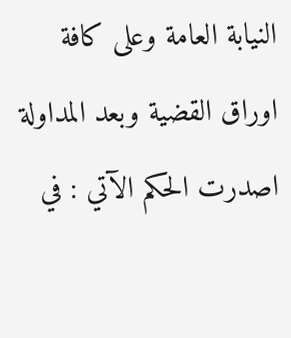النيابة العامة وعلى كافة اوراق القضية وبعد المداولة اصدرت الحكم الآتي : في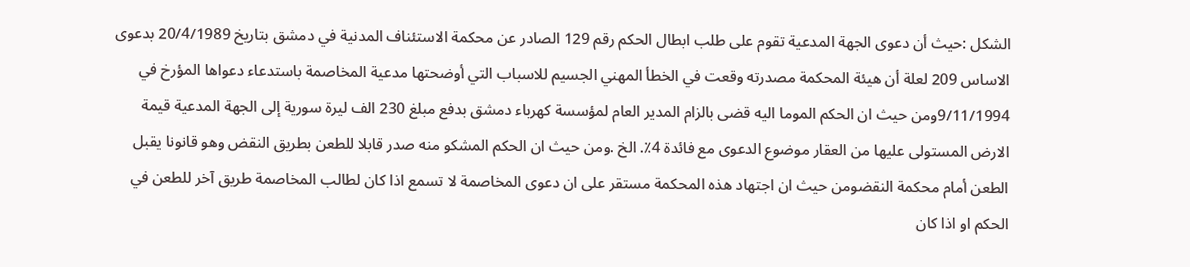الشكل :حيث أن دعوى الجهة المدعية تقوم على طلب ابطال الحكم رقم 129 الصادر عن محكمة الاستئناف المدنية في دمشق بتاريخ 20/4/1989 بدعوى الاساس 209 لعلة أن هيئة المحكمة مصدرته وقعت في الخطأ المهني الجسيم للاسباب التي أوضحتها مدعية المخاصمة باستدعاء دعواها المؤرخ في 9/11/1994ومن حيث ان الحكم الموما اليه قضى بالزام المدير العام لمؤسسة كهرباء دمشق بدفع مبلغ 230 الف ليرة سورية إلى الجهة المدعية قيمة الارض المستولى عليها من العقار موضوع الدعوى مع فائدة 4٪. الخ .ومن حيث ان الحكم المشكو منه صدر قابلا للطعن بطريق النقض وهو قانونا يقبل الطعن أمام محكمة النقضومن حيث ان اجتهاد هذه المحكمة مستقر على ان دعوى المخاصمة لا تسمع اذا كان لطالب المخاصمة طريق آخر للطعن في الحكم او اذا كان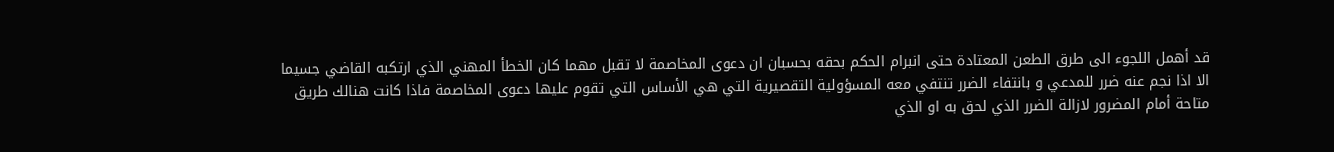قد أهمل اللجوء الى طرق الطعن المعتادة حتى انبرام الحكم بحقه بحسبان ان دعوى المخاصمة لا تقبل مهما كان الخطأ المهني الذي ارتكبه القاضي جسيما الا اذا نجم عنه ضرر للمدعي و بانتفاء الضرر تنتفي معه المسؤولية التقصيرية التي هي الأساس التي تقوم عليها دعوى المخاصمة فاذا كانت هنالك طريق متاحة أمام المضرور لازالة الضرر الذي لحق به او الذي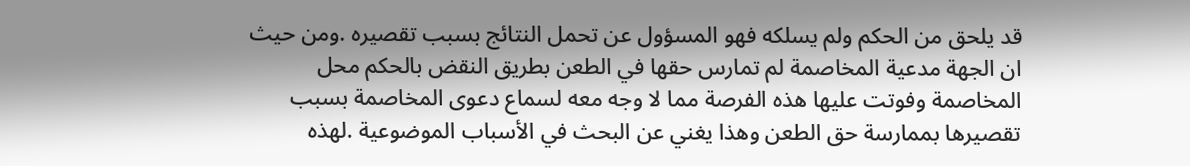قد يلحق من الحكم ولم يسلكه فهو المسؤول عن تحمل النتائج بسبب تقصيره .ومن حيث ان الجهة مدعية المخاصمة لم تمارس حقها في الطعن بطريق النقض بالحكم محل المخاصمة وفوتت عليها هذه الفرصة مما لا وجه معه لسماع دعوى المخاصمة بسبب تقصيرها بممارسة حق الطعن وهذا يغني عن البحث في الأسباب الموضوعية .لهذه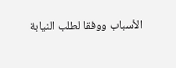الأسباب ووفقا لطلب النيابة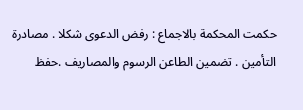حكمت المحكمة بالاجماع : رفض الدعوى شكلا . مصادرة التأمين . تضمين الطاعن الرسوم والمصاريف .حفظ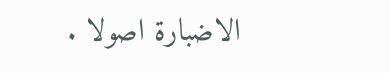الاضبارة اصولا .